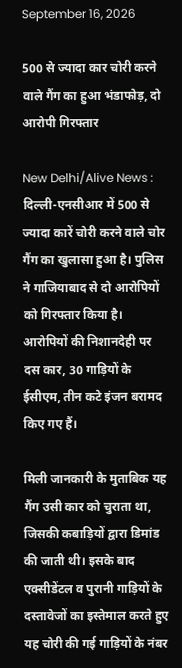September 16, 2026

500 से ज्यादा कार चोरी करने वाले गैंग का हुआ भंडाफोड़, दो आरोपी गिरफ्तार

New Delhi/Alive News : दिल्ली-एनसीआर में 500 से ज्यादा कारें चोरी करने वाले चोर गैंग का खुलासा हुआ है। पुलिस ने गाजियाबाद से दो आरोपियों को गिरफ्तार किया है। आरोपियों की निशानदेही पर दस कार, 30 गाड़ियों के ईसीएम, तीन कटे इंजन बरामद किए गए हैं।

मिली जानकारी के मुताबिक यह गैंग उसी कार को चुराता था, जिसकी कबाड़ियों द्वारा डिमांड की जाती थी। इसके बाद एक्सीडेंटल व पुरानी गाड़ियों के दस्तावेजों का इस्तेमाल करते हुए यह चोरी की गई गाड़ियों के नंबर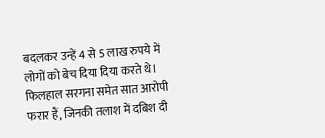बदलकर उन्हें 4 से 5 लाख रुपये में लोगों को बेच दिया दिया करते थे। फिलहाल सरगना समेत सात आरोपी फरार हैं, जिनकी तलाश में दबिश दी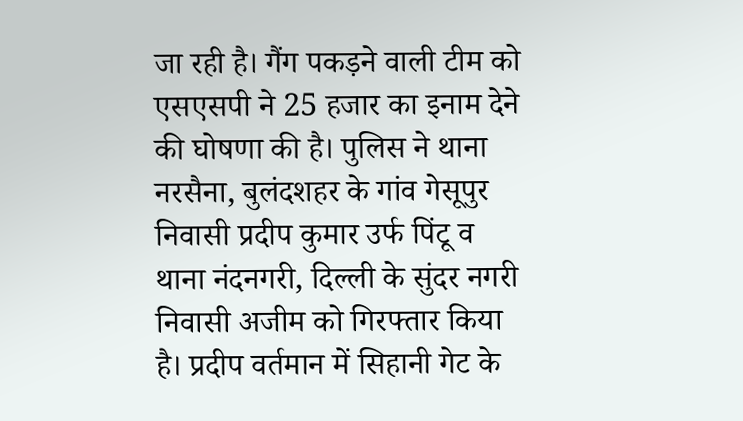जा रही है। गैंग पकड़ने वाली टीम को एसएसपी ने 25 हजार का इनाम देने की घोषणा की है। पुलिस ने थाना नरसैना, बुलंदशहर के गांव गेसूपुर निवासी प्रदीप कुमार उर्फ पिंटू व थाना नंदनगरी, दिल्ली के सुंदर नगरी निवासी अजीम को गिरफ्तार किया है। प्रदीप वर्तमान में सिहानी गेट के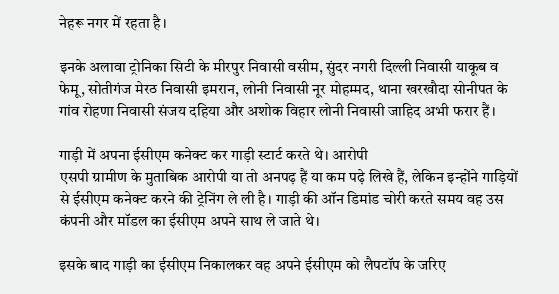नेहरू नगर में रहता है।

इनके अलावा ट्रोनिका सिटी के मीरपुर निवासी वसीम, सुंदर नगरी दिल्ली निवासी याकूब व फेमू, सोतीगंज मेरठ निवासी इमरान, लोनी निवासी नूर मोहम्मद, थाना खरखौदा सोनीपत के गांव रोहणा निवासी संजय दहिया और अशोक विहार लोनी निवासी जाहिद अभी फरार हैं।

गाड़ी में अपना ईसीएम कनेक्ट कर गाड़ी स्टार्ट करते थे। आरोपी
एसपी ग्रामीण के मुताबिक आरोपी या तो अनपढ़ हैं या कम पढ़े लिखे हैं, लेकिन इन्होंने गाड़ियों से ईसीएम कनेक्ट करने की ट्रेनिंग ले ली है। गाड़ी की ऑन डिमांड चोरी करते समय वह उस कंपनी और मॉडल का ईसीएम अपने साथ ले जाते थे।

इसके बाद गाड़ी का ईसीएम निकालकर वह अपने ईसीएम को लैपटॉप के जरिए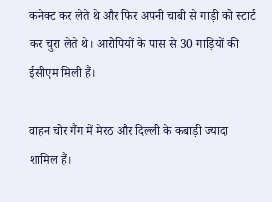कनेक्ट कर लेते थे और फिर अपनी चाबी से गाड़ी को स्टार्ट कर चुरा लेते थे। आरोपियों के पास से 30 गाड़ियों की ईसीएम मिली हैं।

वाहन चोर गैंग में मेरठ और दिल्ली के कबाड़ी ज्यादा शामिल हैं।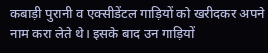कबाड़ी पुरानी व एक्सीडेंटल गाड़ियों को खरीदकर अपने नाम करा लेते थे। इसके बाद उन गाड़ियों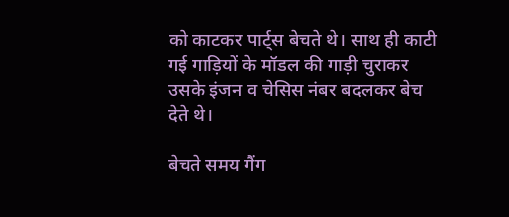को काटकर पार्ट्स बेचते थे। साथ ही काटी गई गाड़ियों के मॉडल की गाड़ी चुराकर उसके इंजन व चेसिस नंबर बदलकर बेच देते थे।

बेचते समय गैंग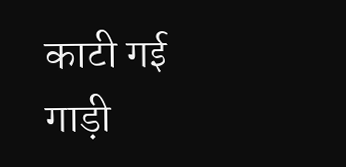काटी गई गाड़ी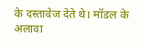के दस्तावेज देते थे। मॉडल के अलावा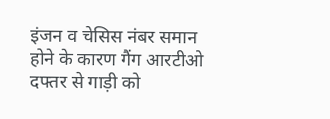इंजन व चेसिस नंबर समान होने के कारण गैंग आरटीओ दफ्तर से गाड़ी को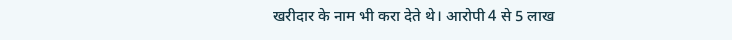खरीदार के नाम भी करा देते थे। आरोपी 4 से 5 लाख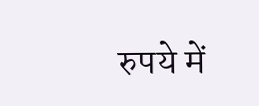रुपये में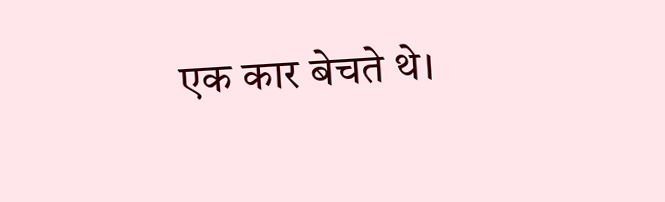एक कार बेचते थे।